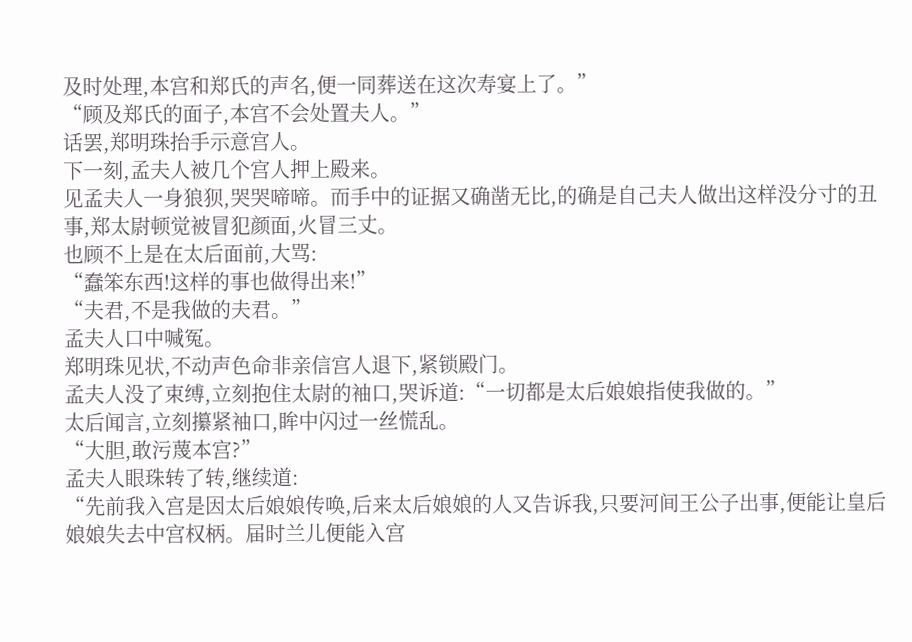及时处理,本宫和郑氏的声名,便一同葬送在这次寿宴上了。”
“顾及郑氏的面子,本宫不会处置夫人。”
话罢,郑明珠抬手示意宫人。
下一刻,孟夫人被几个宫人押上殿来。
见孟夫人一身狼狈,哭哭啼啼。而手中的证据又确凿无比,的确是自己夫人做出这样没分寸的丑事,郑太尉顿觉被冒犯颜面,火冒三丈。
也顾不上是在太后面前,大骂:
“蠢笨东西!这样的事也做得出来!”
“夫君,不是我做的夫君。”
孟夫人口中喊冤。
郑明珠见状,不动声色命非亲信宫人退下,紧锁殿门。
孟夫人没了束缚,立刻抱住太尉的袖口,哭诉道:“一切都是太后娘娘指使我做的。”
太后闻言,立刻攥紧袖口,眸中闪过一丝慌乱。
“大胆,敢污蔑本宫?”
孟夫人眼珠转了转,继续道:
“先前我入宫是因太后娘娘传唤,后来太后娘娘的人又告诉我,只要河间王公子出事,便能让皇后娘娘失去中宫权柄。届时兰儿便能入宫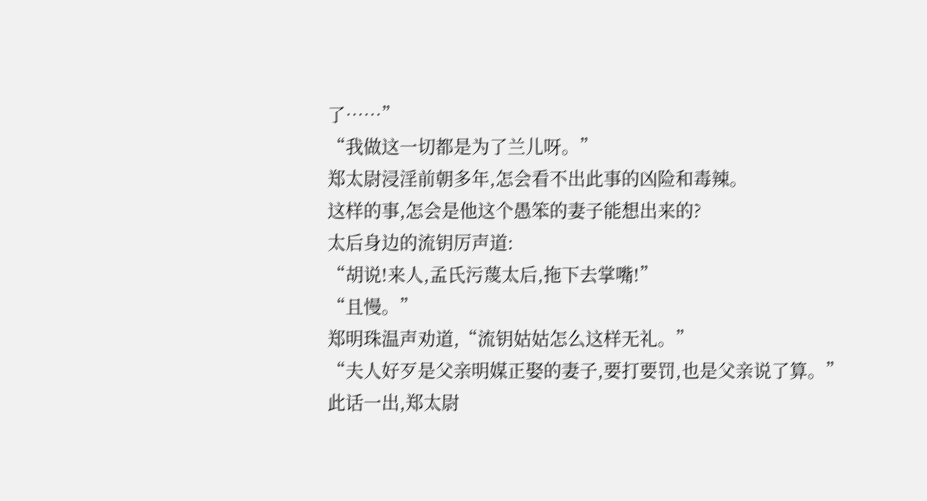了……”
“我做这一切都是为了兰儿呀。”
郑太尉浸淫前朝多年,怎会看不出此事的凶险和毒辣。
这样的事,怎会是他这个愚笨的妻子能想出来的?
太后身边的流钥厉声道:
“胡说!来人,孟氏污蔑太后,拖下去掌嘴!”
“且慢。”
郑明珠温声劝道,“流钥姑姑怎么这样无礼。”
“夫人好歹是父亲明媒正娶的妻子,要打要罚,也是父亲说了算。”
此话一出,郑太尉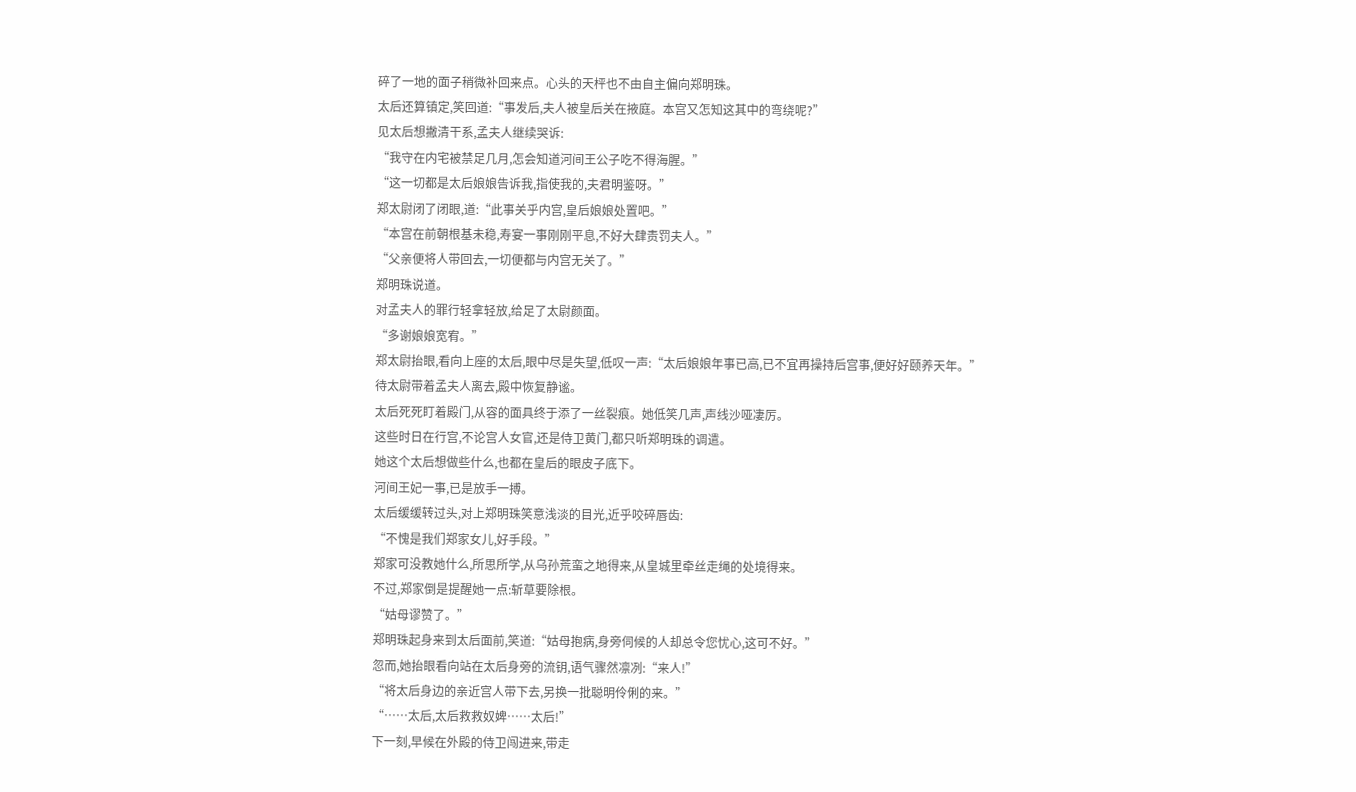碎了一地的面子稍微补回来点。心头的天枰也不由自主偏向郑明珠。
太后还算镇定,笑回道:“事发后,夫人被皇后关在掖庭。本宫又怎知这其中的弯绕呢?”
见太后想撇清干系,孟夫人继续哭诉:
“我守在内宅被禁足几月,怎会知道河间王公子吃不得海腥。”
“这一切都是太后娘娘告诉我,指使我的,夫君明鉴呀。”
郑太尉闭了闭眼,道:“此事关乎内宫,皇后娘娘处置吧。”
“本宫在前朝根基未稳,寿宴一事刚刚平息,不好大肆责罚夫人。”
“父亲便将人带回去,一切便都与内宫无关了。”
郑明珠说道。
对孟夫人的罪行轻拿轻放,给足了太尉颜面。
“多谢娘娘宽宥。”
郑太尉抬眼,看向上座的太后,眼中尽是失望,低叹一声:“太后娘娘年事已高,已不宜再操持后宫事,便好好颐养天年。”
待太尉带着孟夫人离去,殿中恢复静谧。
太后死死盯着殿门,从容的面具终于添了一丝裂痕。她低笑几声,声线沙哑凄厉。
这些时日在行宫,不论宫人女官,还是侍卫黄门,都只听郑明珠的调遣。
她这个太后想做些什么,也都在皇后的眼皮子底下。
河间王妃一事,已是放手一搏。
太后缓缓转过头,对上郑明珠笑意浅淡的目光,近乎咬碎唇齿:
“不愧是我们郑家女儿,好手段。”
郑家可没教她什么,所思所学,从乌孙荒蛮之地得来,从皇城里牵丝走绳的处境得来。
不过,郑家倒是提醒她一点:斩草要除根。
“姑母谬赞了。”
郑明珠起身来到太后面前,笑道:“姑母抱病,身旁伺候的人却总令您忧心,这可不好。”
忽而,她抬眼看向站在太后身旁的流钥,语气骤然凛冽:“来人!”
“将太后身边的亲近宫人带下去,另换一批聪明伶俐的来。”
“……太后,太后救救奴婢……太后!”
下一刻,早候在外殿的侍卫闯进来,带走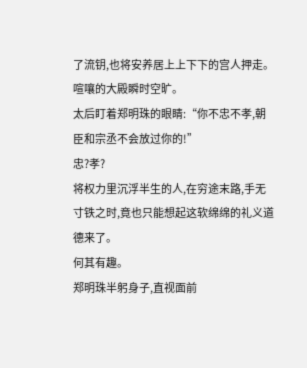了流钥,也将安养居上上下下的宫人押走。
喧嚷的大殿瞬时空旷。
太后盯着郑明珠的眼睛:“你不忠不孝,朝臣和宗丞不会放过你的!”
忠?孝?
将权力里沉浮半生的人,在穷途末路,手无寸铁之时,竟也只能想起这软绵绵的礼义道德来了。
何其有趣。
郑明珠半躬身子,直视面前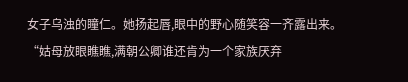女子乌浊的瞳仁。她扬起唇,眼中的野心随笑容一齐露出来。
“姑母放眼瞧瞧,满朝公卿谁还肯为一个家族厌弃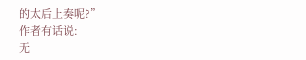的太后上奏呢?”
作者有话说:
无